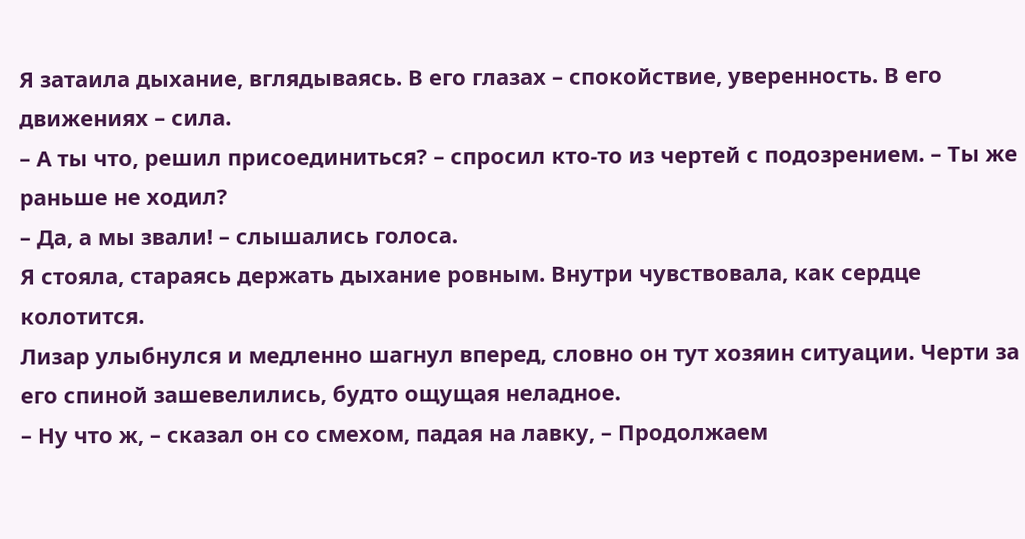Я затаила дыхание, вглядываясь. В его глазах – спокойствие, уверенность. В его движениях – сила.
– А ты что, решил присоединиться? – спросил кто-то из чертей с подозрением. – Ты же раньше не ходил?
– Да, а мы звали! – слышались голоса.
Я стояла, стараясь держать дыхание ровным. Внутри чувствовала, как сердце колотится.
Лизар улыбнулся и медленно шагнул вперед, словно он тут хозяин ситуации. Черти за его спиной зашевелились, будто ощущая неладное.
– Ну что ж, – сказал он со смехом, падая на лавку, – Продолжаем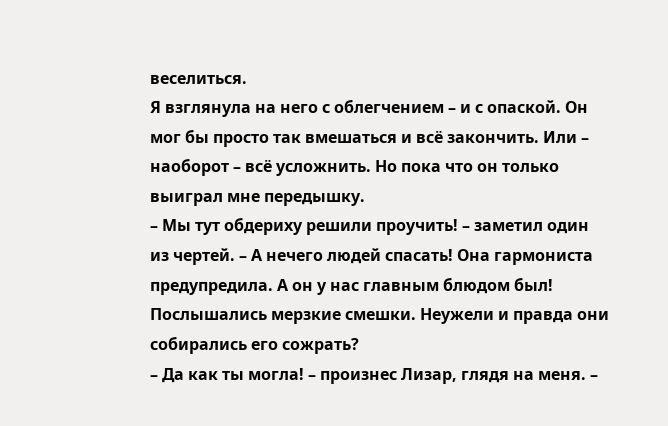веселиться.
Я взглянула на него с облегчением – и с опаской. Он мог бы просто так вмешаться и всё закончить. Или – наоборот – всё усложнить. Но пока что он только выиграл мне передышку.
– Мы тут обдериху решили проучить! – заметил один из чертей. – А нечего людей спасать! Она гармониста предупредила. А он у нас главным блюдом был!
Послышались мерзкие смешки. Неужели и правда они собирались его сожрать?
– Да как ты могла! – произнес Лизар, глядя на меня. –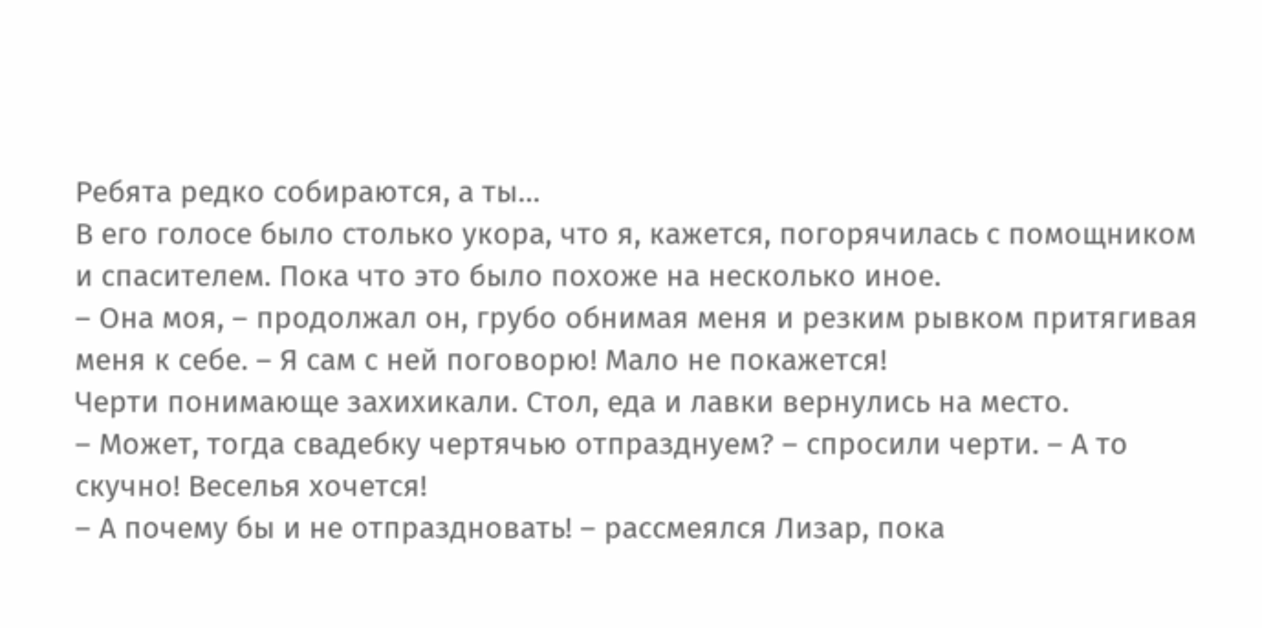Ребята редко собираются, а ты…
В его голосе было столько укора, что я, кажется, погорячилась с помощником и спасителем. Пока что это было похоже на несколько иное.
– Она моя, – продолжал он, грубо обнимая меня и резким рывком притягивая меня к себе. – Я сам с ней поговорю! Мало не покажется!
Черти понимающе захихикали. Стол, еда и лавки вернулись на место.
– Может, тогда свадебку чертячью отпразднуем? – спросили черти. – А то скучно! Веселья хочется!
– А почему бы и не отпраздновать! – рассмеялся Лизар, пока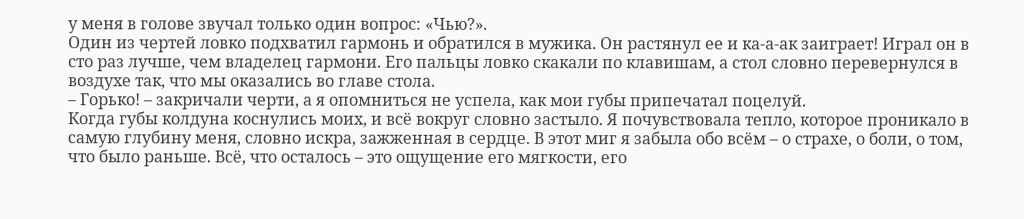у меня в голове звучал только один вопрос: «Чью?».
Один из чертей ловко подхватил гармонь и обратился в мужика. Он растянул ее и ка-а-ак заиграет! Играл он в сто раз лучше, чем владелец гармони. Его пальцы ловко скакали по клавишам, а стол словно перевернулся в воздухе так, что мы оказались во главе стола.
– Горько! – закричали черти, а я опомниться не успела, как мои губы припечатал поцелуй.
Когда губы колдуна коснулись моих, и всё вокруг словно застыло. Я почувствовала тепло, которое проникало в самую глубину меня, словно искра, зажженная в сердце. В этот миг я забыла обо всём – о страхе, о боли, о том, что было раньше. Всё, что осталось – это ощущение его мягкости, его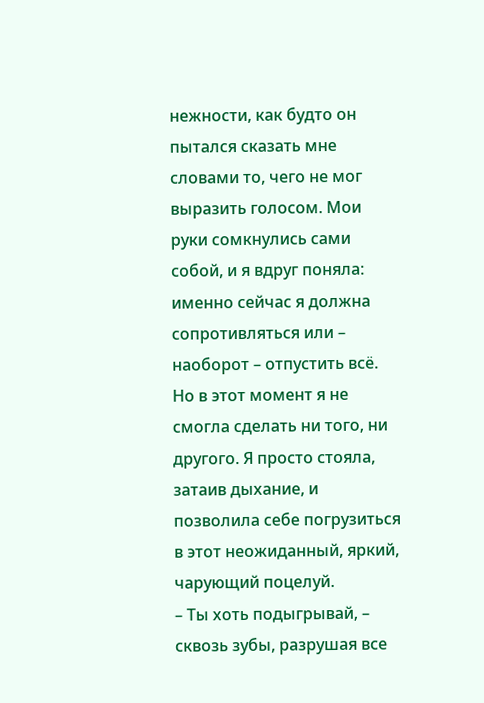нежности, как будто он пытался сказать мне словами то, чего не мог выразить голосом. Мои руки сомкнулись сами собой, и я вдруг поняла: именно сейчас я должна сопротивляться или – наоборот – отпустить всё. Но в этот момент я не смогла сделать ни того, ни другого. Я просто стояла, затаив дыхание, и позволила себе погрузиться в этот неожиданный, яркий, чарующий поцелуй.
– Ты хоть подыгрывай, – сквозь зубы, разрушая все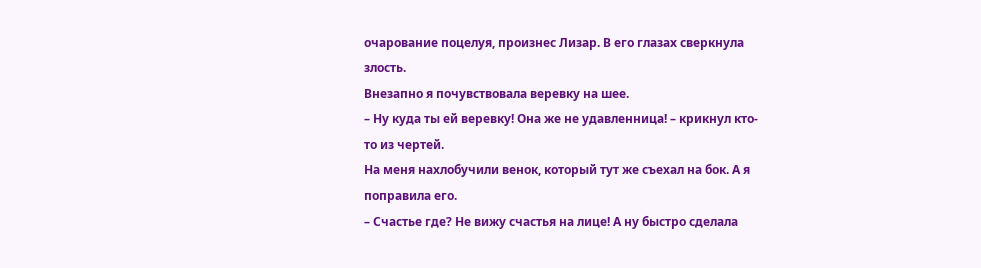очарование поцелуя, произнес Лизар. В его глазах сверкнула злость.
Внезапно я почувствовала веревку на шее.
– Ну куда ты ей веревку! Она же не удавленница! – крикнул кто-то из чертей.
На меня нахлобучили венок, который тут же съехал на бок. А я поправила его.
– Счастье где? Не вижу счастья на лице! А ну быстро сделала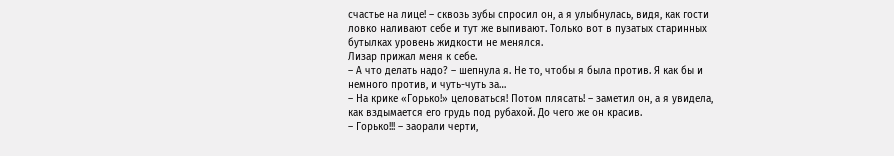счастье на лице! – сквозь зубы спросил он, а я улыбнулась, видя, как гости ловко наливают себе и тут же выпивают. Только вот в пузатых старинных бутылках уровень жидкости не менялся.
Лизар прижал меня к себе.
– А что делать надо? – шепнула я. Не то, чтобы я была против. Я как бы и немного против, и чуть-чуть за…
– На крике «Горько!» целоваться! Потом плясать! – заметил он, а я увидела, как вздымается его грудь под рубахой. До чего же он красив.
– Горько!!! – заорали черти,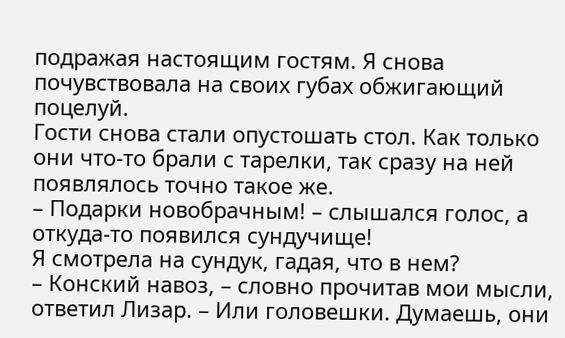подражая настоящим гостям. Я снова почувствовала на своих губах обжигающий поцелуй.
Гости снова стали опустошать стол. Как только они что-то брали с тарелки, так сразу на ней появлялось точно такое же.
– Подарки новобрачным! – слышался голос, а откуда-то появился сундучище!
Я смотрела на сундук, гадая, что в нем?
– Конский навоз, – словно прочитав мои мысли, ответил Лизар. – Или головешки. Думаешь, они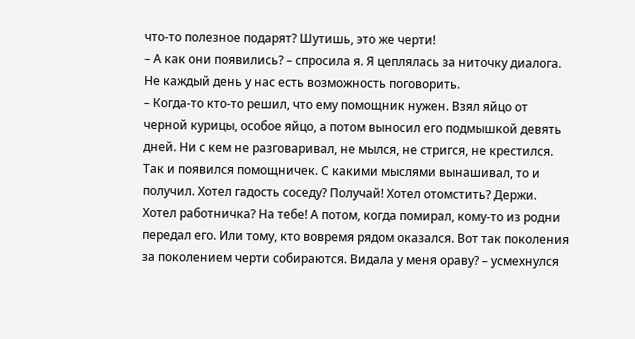что-то полезное подарят? Шутишь, это же черти!
– А как они появились? – спросила я. Я цеплялась за ниточку диалога. Не каждый день у нас есть возможность поговорить.
– Когда-то кто-то решил, что ему помощник нужен. Взял яйцо от черной курицы, особое яйцо, а потом выносил его подмышкой девять дней. Ни с кем не разговаривал, не мылся, не стригся, не крестился. Так и появился помощничек. С какими мыслями вынашивал, то и получил. Хотел гадость соседу? Получай! Хотел отомстить? Держи. Хотел работничка? На тебе! А потом, когда помирал, кому-то из родни передал его. Или тому, кто вовремя рядом оказался. Вот так поколения за поколением черти собираются. Видала у меня ораву? – усмехнулся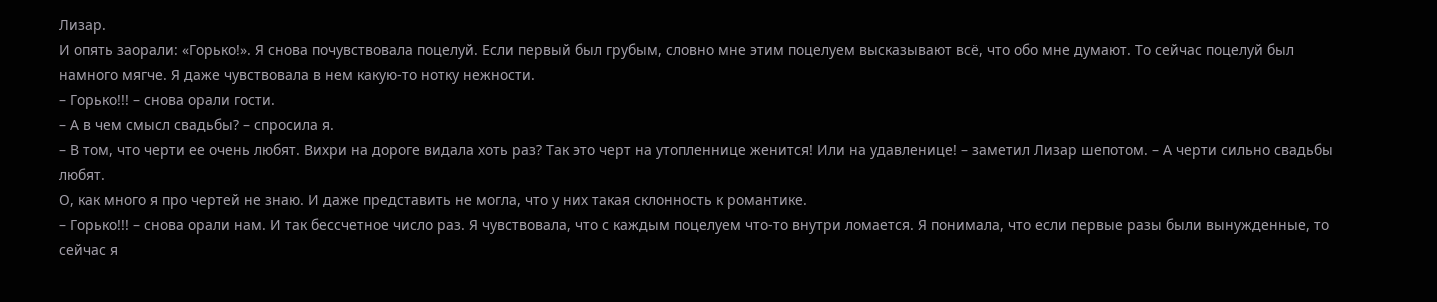Лизар.
И опять заорали: «Горько!». Я снова почувствовала поцелуй. Если первый был грубым, словно мне этим поцелуем высказывают всё, что обо мне думают. То сейчас поцелуй был намного мягче. Я даже чувствовала в нем какую-то нотку нежности.
– Горько!!! – снова орали гости.
– А в чем смысл свадьбы? – спросила я.
– В том, что черти ее очень любят. Вихри на дороге видала хоть раз? Так это черт на утопленнице женится! Или на удавленице! – заметил Лизар шепотом. – А черти сильно свадьбы любят.
О, как много я про чертей не знаю. И даже представить не могла, что у них такая склонность к романтике.
– Горько!!! – снова орали нам. И так бессчетное число раз. Я чувствовала, что с каждым поцелуем что-то внутри ломается. Я понимала, что если первые разы были вынужденные, то сейчас я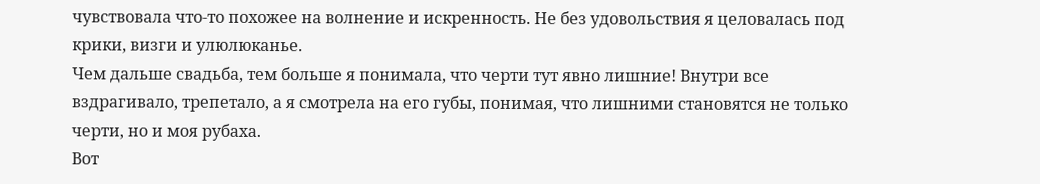чувствовала что-то похожее на волнение и искренность. Не без удовольствия я целовалась под крики, визги и улюлюканье.
Чем дальше свадьба, тем больше я понимала, что черти тут явно лишние! Внутри все вздрагивало, трепетало, а я смотрела на его губы, понимая, что лишними становятся не только черти, но и моя рубаха.
Вот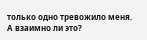только одно тревожило меня. А взаимно ли это?